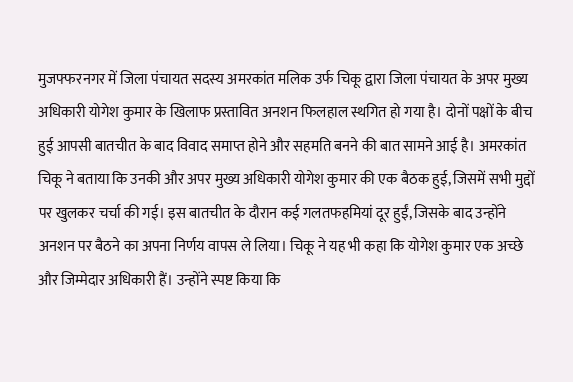मुजफ्फरनगर में जिला पंचायत सदस्य अमरकांत मलिक उर्फ चिकू द्वारा जिला पंचायत के अपर मुख्य अधिकारी योगेश कुमार के खिलाफ प्रस्तावित अनशन फिलहाल स्थगित हो गया है। दोनों पक्षों के बीच हुई आपसी बातचीत के बाद विवाद समाप्त होने और सहमति बनने की बात सामने आई है। अमरकांत चिकू ने बताया कि उनकी और अपर मुख्य अधिकारी योगेश कुमार की एक बैठक हुई, जिसमें सभी मुद्दों पर खुलकर चर्चा की गई। इस बातचीत के दौरान कई गलतफहमियां दूर हुईं, जिसके बाद उन्होंने अनशन पर बैठने का अपना निर्णय वापस ले लिया। चिकू ने यह भी कहा कि योगेश कुमार एक अच्छे और जिम्मेदार अधिकारी हैं। उन्होंने स्पष्ट किया कि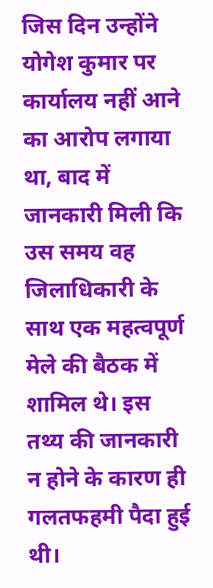जिस दिन उन्होंने योगेश कुमार पर कार्यालय नहीं आने का आरोप लगाया था, बाद में जानकारी मिली कि उस समय वह जिलाधिकारी के साथ एक महत्वपूर्ण मेले की बैठक में शामिल थे। इस तथ्य की जानकारी न होने के कारण ही गलतफहमी पैदा हुई थी।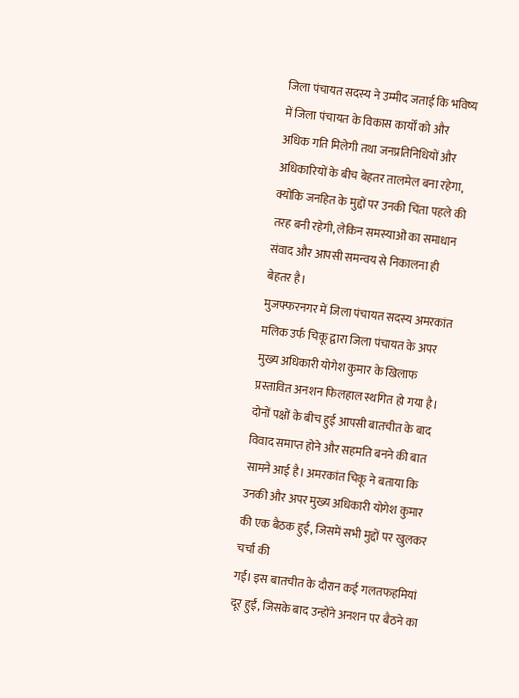जिला पंचायत सदस्य ने उम्मीद जताई कि भविष्य में जिला पंचायत के विकास कार्यों को और अधिक गति मिलेगी तथा जनप्रतिनिधियों और अधिकारियों के बीच बेहतर तालमेल बना रहेगा, क्योंकि जनहित के मुद्दों पर उनकी चिंता पहले की तरह बनी रहेगी, लेकिन समस्याओं का समाधान संवाद और आपसी समन्वय से निकालना ही बेहतर है।
मुजफ्फरनगर में जिला पंचायत सदस्य अमरकांत मलिक उर्फ चिकू द्वारा जिला पंचायत के अपर मुख्य अधिकारी योगेश कुमार के खिलाफ प्रस्तावित अनशन फिलहाल स्थगित हो गया है। दोनों पक्षों के बीच हुई आपसी बातचीत के बाद विवाद समाप्त होने और सहमति बनने की बात सामने आई है। अमरकांत चिकू ने बताया कि उनकी और अपर मुख्य अधिकारी योगेश कुमार की एक बैठक हुई, जिसमें सभी मुद्दों पर खुलकर चर्चा की
गई। इस बातचीत के दौरान कई गलतफहमियां दूर हुईं, जिसके बाद उन्होंने अनशन पर बैठने का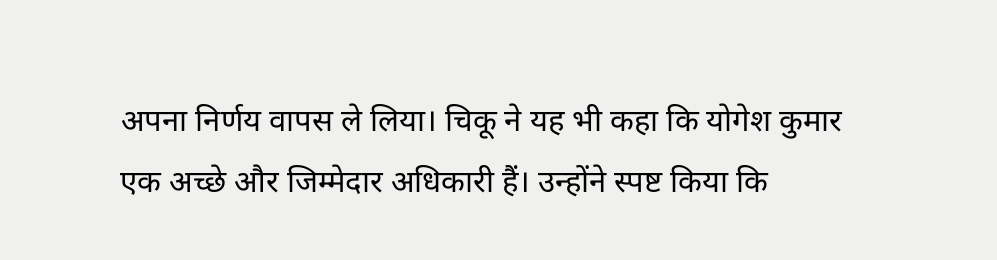अपना निर्णय वापस ले लिया। चिकू ने यह भी कहा कि योगेश कुमार एक अच्छे और जिम्मेदार अधिकारी हैं। उन्होंने स्पष्ट किया कि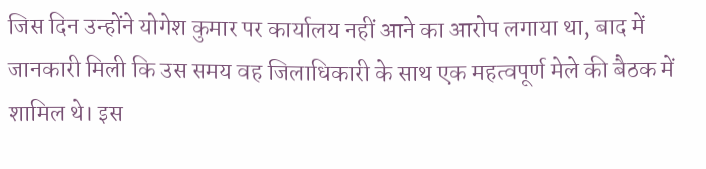जिस दिन उन्होंने योगेश कुमार पर कार्यालय नहीं आने का आरोप लगाया था, बाद में जानकारी मिली कि उस समय वह जिलाधिकारी के साथ एक महत्वपूर्ण मेले की बैठक में
शामिल थे। इस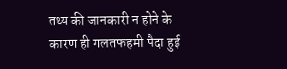तथ्य की जानकारी न होने के कारण ही गलतफहमी पैदा हुई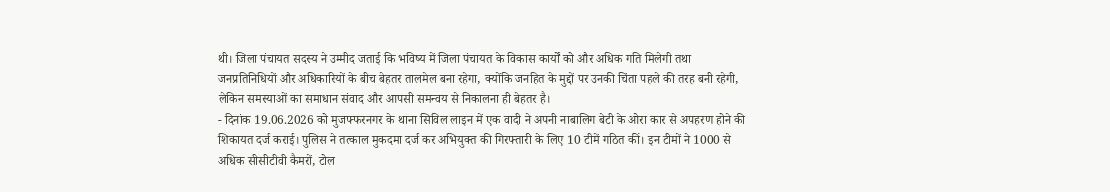थी। जिला पंचायत सदस्य ने उम्मीद जताई कि भविष्य में जिला पंचायत के विकास कार्यों को और अधिक गति मिलेगी तथा जनप्रतिनिधियों और अधिकारियों के बीच बेहतर तालमेल बना रहेगा, क्योंकि जनहित के मुद्दों पर उनकी चिंता पहले की तरह बनी रहेगी, लेकिन समस्याओं का समाधान संवाद और आपसी समन्वय से निकालना ही बेहतर है।
- दिनांक 19.06.2026 को मुजफ्फरनगर के थाना सिविल लाइन में एक वादी ने अपनी नाबालिग बेटी के ओरा कार से अपहरण होने की शिकायत दर्ज कराई। पुलिस ने तत्काल मुकदमा दर्ज कर अभियुक्त की गिरफ्तारी के लिए 10 टीमें गठित कीं। इन टीमों ने 1000 से अधिक सीसीटीवी कैमरों, टोल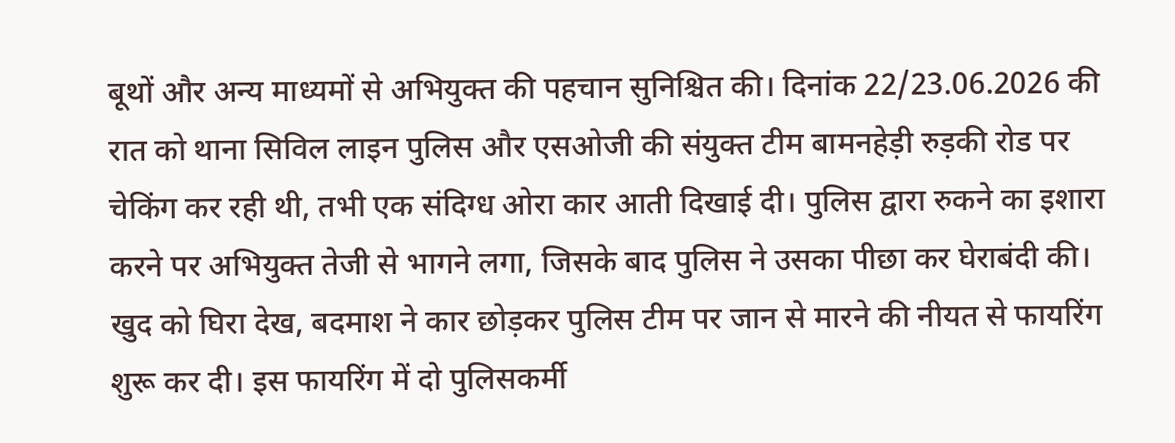बूथों और अन्य माध्यमों से अभियुक्त की पहचान सुनिश्चित की। दिनांक 22/23.06.2026 की रात को थाना सिविल लाइन पुलिस और एसओजी की संयुक्त टीम बामनहेड़ी रुड़की रोड पर चेकिंग कर रही थी, तभी एक संदिग्ध ओरा कार आती दिखाई दी। पुलिस द्वारा रुकने का इशारा करने पर अभियुक्त तेजी से भागने लगा, जिसके बाद पुलिस ने उसका पीछा कर घेराबंदी की। खुद को घिरा देख, बदमाश ने कार छोड़कर पुलिस टीम पर जान से मारने की नीयत से फायरिंग शुरू कर दी। इस फायरिंग में दो पुलिसकर्मी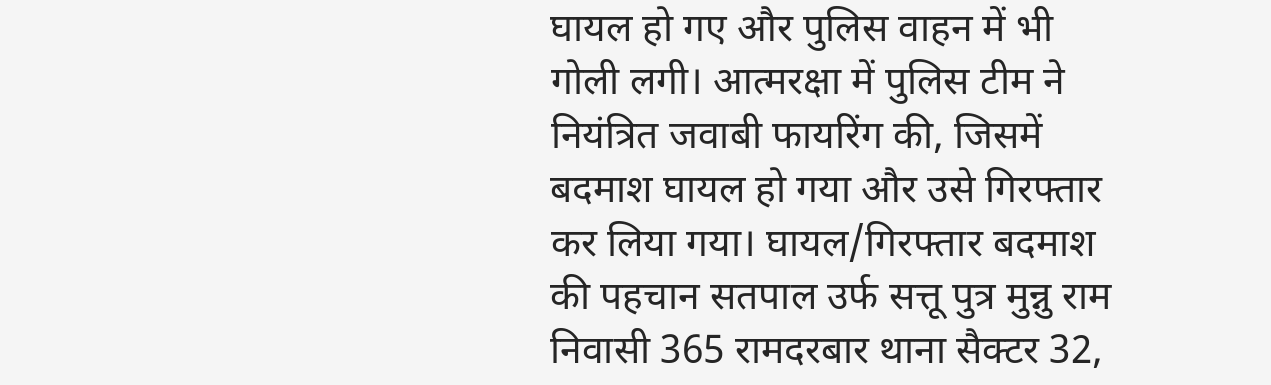घायल हो गए और पुलिस वाहन में भी गोली लगी। आत्मरक्षा में पुलिस टीम ने नियंत्रित जवाबी फायरिंग की, जिसमें बदमाश घायल हो गया और उसे गिरफ्तार कर लिया गया। घायल/गिरफ्तार बदमाश की पहचान सतपाल उर्फ सत्तू पुत्र मुन्नु राम निवासी 365 रामदरबार थाना सैक्टर 32,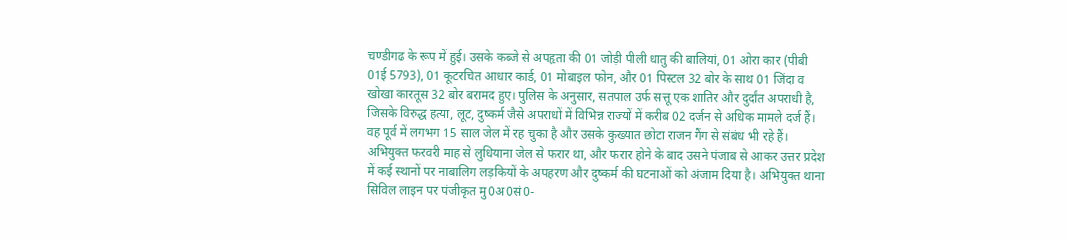चण्डीगढ के रूप में हुई। उसके कब्जे से अपहृता की 01 जोड़ी पीली धातु की बालियां, 01 ओरा कार (पीबी 01ई 5793), 01 कूटरचित आधार कार्ड, 01 मोबाइल फोन, और 01 पिस्टल 32 बोर के साथ 01 जिंदा व खोखा कारतूस 32 बोर बरामद हुए। पुलिस के अनुसार, सतपाल उर्फ सत्तू एक शातिर और दुर्दांत अपराधी है, जिसके विरुद्ध हत्या, लूट, दुष्कर्म जैसे अपराधों में विभिन्न राज्यों में करीब 02 दर्जन से अधिक मामले दर्ज हैं। वह पूर्व में लगभग 15 साल जेल में रह चुका है और उसके कुख्यात छोटा राजन गैंग से संबंध भी रहे हैं। अभियुक्त फरवरी माह से लुधियाना जेल से फरार था, और फरार होने के बाद उसने पंजाब से आकर उत्तर प्रदेश में कई स्थानों पर नाबालिग लड़कियों के अपहरण और दुष्कर्म की घटनाओं को अंजाम दिया है। अभियुक्त थाना सिविल लाइन पर पंजीकृत मु0अ0सं0-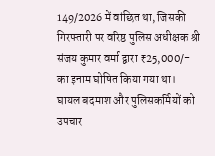149/2026 में वांछित था, जिसकी गिरफ्तारी पर वरिष्ठ पुलिस अधीक्षक श्री संजय कुमार वर्मा द्वारा ₹25,000/- का इनाम घोषित किया गया था। घायल बदमाश और पुलिसकर्मियों को उपचार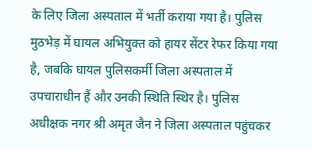के लिए जिला अस्पताल में भर्ती कराया गया है। पुलिस मुठभेड़ में घायल अभियुक्त को हायर सेंटर रेफर किया गया है, जबकि घायल पुलिसकर्मी जिला अस्पताल में उपचाराधीन हैं और उनकी स्थिति स्थिर है। पुलिस अधीक्षक नगर श्री अमृत जैन ने जिला अस्पताल पहुंचकर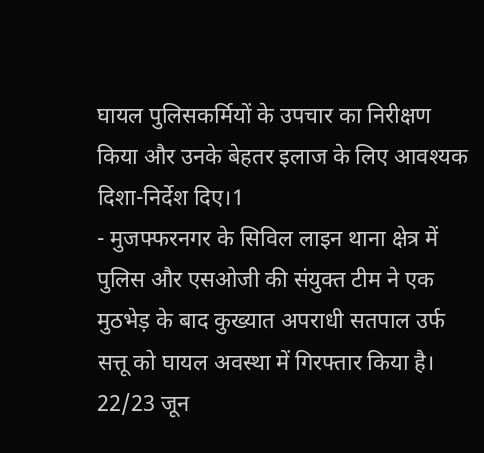घायल पुलिसकर्मियों के उपचार का निरीक्षण किया और उनके बेहतर इलाज के लिए आवश्यक दिशा-निर्देश दिए।1
- मुजफ्फरनगर के सिविल लाइन थाना क्षेत्र में पुलिस और एसओजी की संयुक्त टीम ने एक मुठभेड़ के बाद कुख्यात अपराधी सतपाल उर्फ सत्तू को घायल अवस्था में गिरफ्तार किया है। 22/23 जून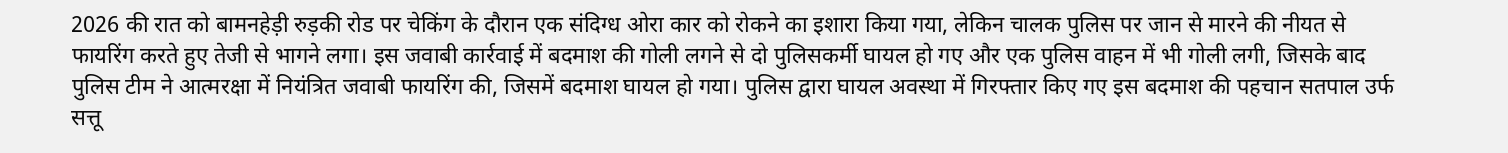2026 की रात को बामनहेड़ी रुड़की रोड पर चेकिंग के दौरान एक संदिग्ध ओरा कार को रोकने का इशारा किया गया, लेकिन चालक पुलिस पर जान से मारने की नीयत से फायरिंग करते हुए तेजी से भागने लगा। इस जवाबी कार्रवाई में बदमाश की गोली लगने से दो पुलिसकर्मी घायल हो गए और एक पुलिस वाहन में भी गोली लगी, जिसके बाद पुलिस टीम ने आत्मरक्षा में नियंत्रित जवाबी फायरिंग की, जिसमें बदमाश घायल हो गया। पुलिस द्वारा घायल अवस्था में गिरफ्तार किए गए इस बदमाश की पहचान सतपाल उर्फ सत्तू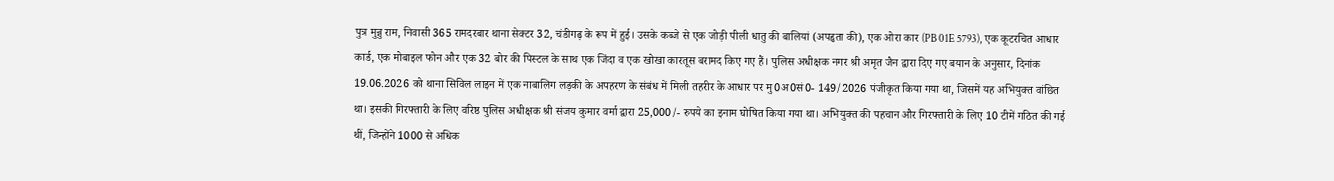पुत्र मुन्नु राम, निवासी 365 रामदरबार थाना सेक्टर 32, चंडीगढ़ के रूप में हुई। उसके कब्जे से एक जोड़ी पीली धातु की बालियां (अपहृता की), एक ओरा कार (PB 01E 5793), एक कूटरचित आधार कार्ड, एक मोबाइल फोन और एक 32 बोर की पिस्टल के साथ एक जिंदा व एक खोखा कारतूस बरामद किए गए हैं। पुलिस अधीक्षक नगर श्री अमृत जैन द्वारा दिए गए बयान के अनुसार, दिनांक 19.06.2026 को थाना सिविल लाइन में एक नाबालिग लड़की के अपहरण के संबंध में मिली तहरीर के आधार पर मु0अ0सं0- 149/2026 पंजीकृत किया गया था, जिसमें यह अभियुक्त वांछित था। इसकी गिरफ्तारी के लिए वरिष्ठ पुलिस अधीक्षक श्री संजय कुमार वर्मा द्वारा 25,000/- रुपये का इनाम घोषित किया गया था। अभियुक्त की पहचान और गिरफ्तारी के लिए 10 टीमें गठित की गई थीं, जिन्होंने 1000 से अधिक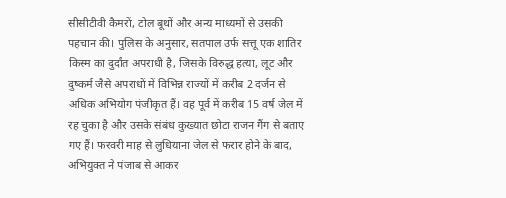सीसीटीवी कैमरों, टोल बूथों और अन्य माध्यमों से उसकी पहचान की। पुलिस के अनुसार, सतपाल उर्फ सत्तू एक शातिर किस्म का दुर्दांत अपराधी है, जिसके विरुद्ध हत्या, लूट और दुष्कर्म जैसे अपराधों में विभिन्न राज्यों में करीब 2 दर्जन से अधिक अभियोग पंजीकृत हैं। वह पूर्व में करीब 15 वर्ष जेल में रह चुका है और उसके संबंध कुख्यात छोटा राजन गैंग से बताए गए हैं। फरवरी माह से लुधियाना जेल से फरार होने के बाद, अभियुक्त ने पंजाब से आकर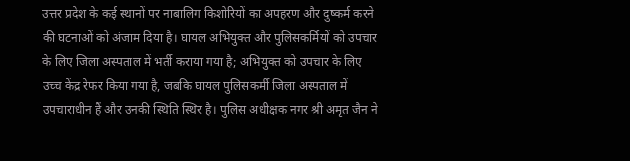उत्तर प्रदेश के कई स्थानों पर नाबालिग किशोरियों का अपहरण और दुष्कर्म करने की घटनाओं को अंजाम दिया है। घायल अभियुक्त और पुलिसकर्मियों को उपचार के लिए जिला अस्पताल में भर्ती कराया गया है; अभियुक्त को उपचार के लिए उच्च केंद्र रेफर किया गया है, जबकि घायल पुलिसकर्मी जिला अस्पताल में उपचाराधीन हैं और उनकी स्थिति स्थिर है। पुलिस अधीक्षक नगर श्री अमृत जैन ने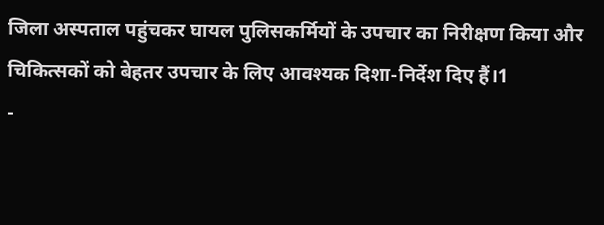जिला अस्पताल पहुंचकर घायल पुलिसकर्मियों के उपचार का निरीक्षण किया और चिकित्सकों को बेहतर उपचार के लिए आवश्यक दिशा-निर्देश दिए हैं।1
-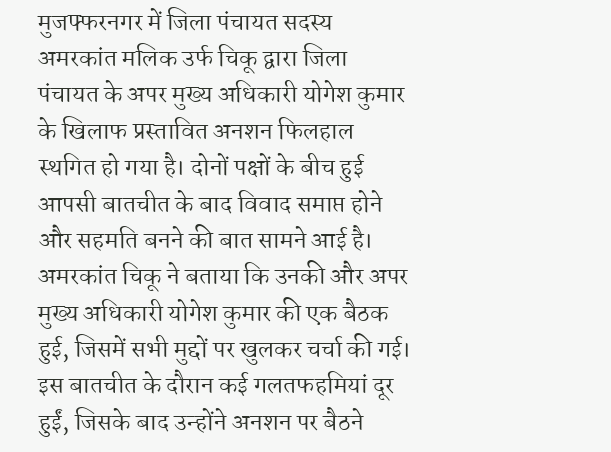मुजफ्फरनगर में जिला पंचायत सदस्य अमरकांत मलिक उर्फ चिकू द्वारा जिला पंचायत के अपर मुख्य अधिकारी योगेश कुमार के खिलाफ प्रस्तावित अनशन फिलहाल स्थगित हो गया है। दोनों पक्षों के बीच हुई आपसी बातचीत के बाद विवाद समाप्त होने और सहमति बनने की बात सामने आई है। अमरकांत चिकू ने बताया कि उनकी और अपर मुख्य अधिकारी योगेश कुमार की एक बैठक हुई, जिसमें सभी मुद्दों पर खुलकर चर्चा की गई। इस बातचीत के दौरान कई गलतफहमियां दूर हुईं, जिसके बाद उन्होंने अनशन पर बैठने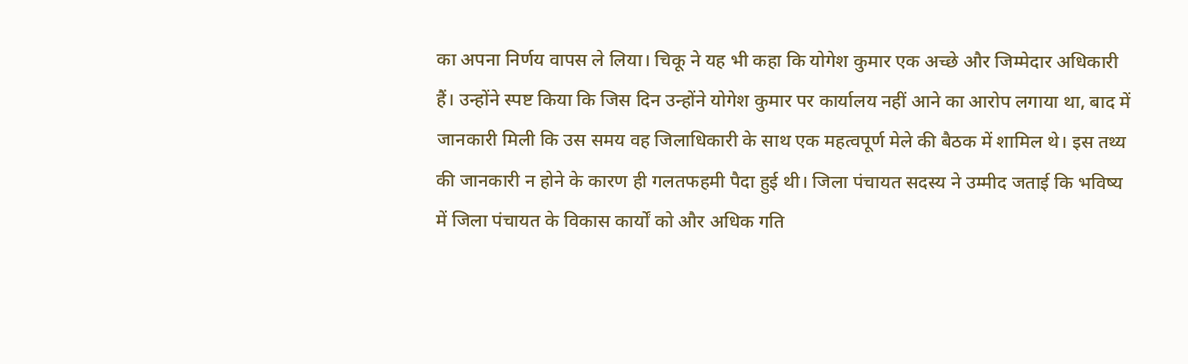का अपना निर्णय वापस ले लिया। चिकू ने यह भी कहा कि योगेश कुमार एक अच्छे और जिम्मेदार अधिकारी हैं। उन्होंने स्पष्ट किया कि जिस दिन उन्होंने योगेश कुमार पर कार्यालय नहीं आने का आरोप लगाया था, बाद में जानकारी मिली कि उस समय वह जिलाधिकारी के साथ एक महत्वपूर्ण मेले की बैठक में शामिल थे। इस तथ्य की जानकारी न होने के कारण ही गलतफहमी पैदा हुई थी। जिला पंचायत सदस्य ने उम्मीद जताई कि भविष्य में जिला पंचायत के विकास कार्यों को और अधिक गति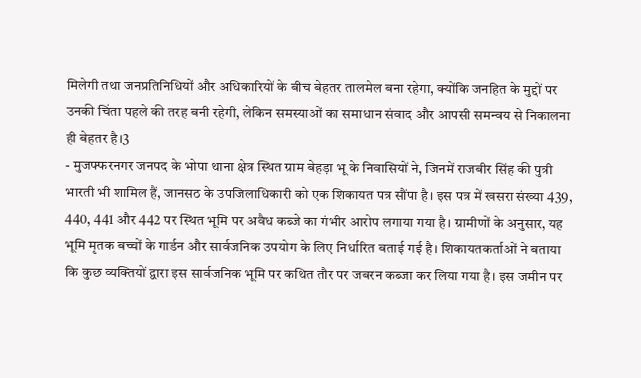मिलेगी तथा जनप्रतिनिधियों और अधिकारियों के बीच बेहतर तालमेल बना रहेगा, क्योंकि जनहित के मुद्दों पर उनकी चिंता पहले की तरह बनी रहेगी, लेकिन समस्याओं का समाधान संवाद और आपसी समन्वय से निकालना ही बेहतर है।3
- मुजफ्फरनगर जनपद के भोपा थाना क्षेत्र स्थित ग्राम बेहड़ा भू के निवासियों ने, जिनमें राजबीर सिंह की पुत्री भारती भी शामिल हैं, जानसठ के उपजिलाधिकारी को एक शिकायत पत्र सौंपा है। इस पत्र में खसरा संख्या 439, 440, 441 और 442 पर स्थित भूमि पर अवैध कब्जे का गंभीर आरोप लगाया गया है। ग्रामीणों के अनुसार, यह भूमि मृतक बच्चों के गार्डन और सार्वजनिक उपयोग के लिए निर्धारित बताई गई है। शिकायतकर्ताओं ने बताया कि कुछ व्यक्तियों द्वारा इस सार्वजनिक भूमि पर कथित तौर पर जबरन कब्जा कर लिया गया है। इस जमीन पर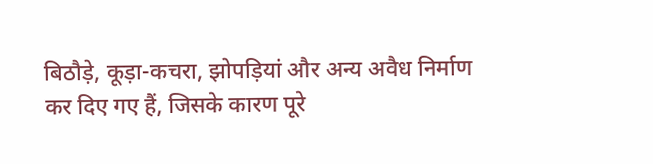बिठौड़े, कूड़ा-कचरा, झोपड़ियां और अन्य अवैध निर्माण कर दिए गए हैं, जिसके कारण पूरे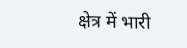क्षेत्र में भारी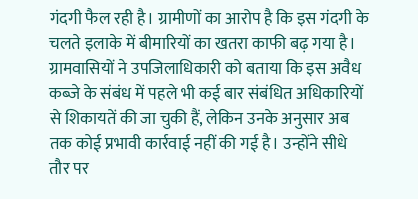गंदगी फैल रही है। ग्रामीणों का आरोप है कि इस गंदगी के चलते इलाके में बीमारियों का खतरा काफी बढ़ गया है। ग्रामवासियों ने उपजिलाधिकारी को बताया कि इस अवैध कब्जे के संबंध में पहले भी कई बार संबंधित अधिकारियों से शिकायतें की जा चुकी हैं, लेकिन उनके अनुसार अब तक कोई प्रभावी कार्रवाई नहीं की गई है। उन्होंने सीधे तौर पर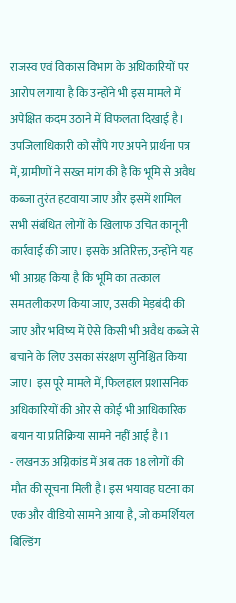राजस्व एवं विकास विभाग के अधिकारियों पर आरोप लगाया है कि उन्होंने भी इस मामले में अपेक्षित कदम उठाने में विफलता दिखाई है। उपजिलाधिकारी को सौंपे गए अपने प्रार्थना पत्र में, ग्रामीणों ने सख्त मांग की है कि भूमि से अवैध कब्जा तुरंत हटवाया जाए और इसमें शामिल सभी संबंधित लोगों के खिलाफ उचित कानूनी कार्रवाई की जाए। इसके अतिरिक्त, उन्होंने यह भी आग्रह किया है कि भूमि का तत्काल समतलीकरण किया जाए, उसकी मेड़बंदी की जाए और भविष्य में ऐसे किसी भी अवैध कब्जे से बचाने के लिए उसका संरक्षण सुनिश्चित किया जाए। इस पूरे मामले में, फिलहाल प्रशासनिक अधिकारियों की ओर से कोई भी आधिकारिक बयान या प्रतिक्रिया सामने नहीं आई है।1
- लखनऊ अग्निकांड में अब तक 18 लोगों की मौत की सूचना मिली है। इस भयावह घटना का एक और वीडियो सामने आया है, जो कमर्शियल बिल्डिंग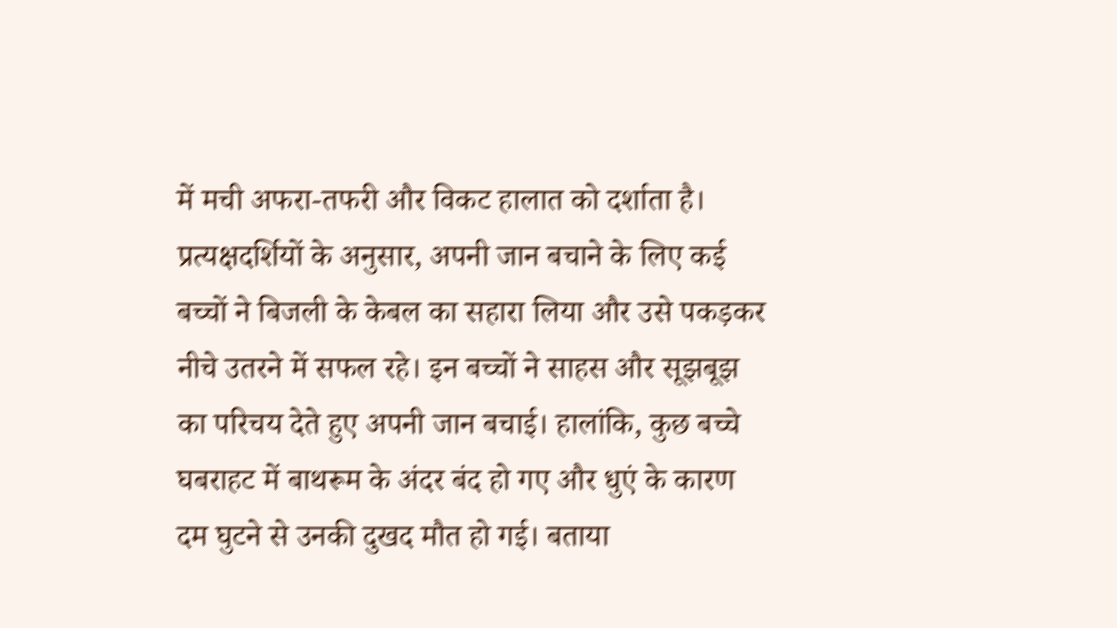में मची अफरा-तफरी और विकट हालात को दर्शाता है। प्रत्यक्षदर्शियों के अनुसार, अपनी जान बचाने के लिए कई बच्चों ने बिजली के केबल का सहारा लिया और उसे पकड़कर नीचे उतरने में सफल रहे। इन बच्चों ने साहस और सूझबूझ का परिचय देते हुए अपनी जान बचाई। हालांकि, कुछ बच्चे घबराहट में बाथरूम के अंदर बंद हो गए और धुएं के कारण दम घुटने से उनकी दुखद मौत हो गई। बताया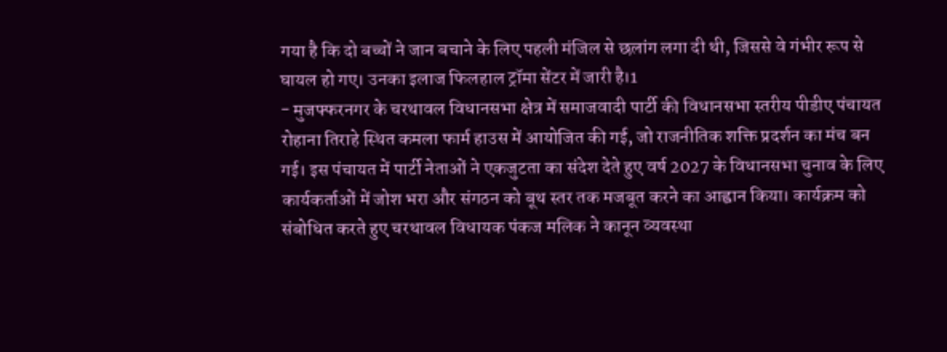गया है कि दो बच्चों ने जान बचाने के लिए पहली मंजिल से छलांग लगा दी थी, जिससे वे गंभीर रूप से घायल हो गए। उनका इलाज फिलहाल ट्रॉमा सेंटर में जारी है।1
- मुजफ्फरनगर के चरथावल विधानसभा क्षेत्र में समाजवादी पार्टी की विधानसभा स्तरीय पीडीए पंचायत रोहाना तिराहे स्थित कमला फार्म हाउस में आयोजित की गई, जो राजनीतिक शक्ति प्रदर्शन का मंच बन गई। इस पंचायत में पार्टी नेताओं ने एकजुटता का संदेश देते हुए वर्ष 2027 के विधानसभा चुनाव के लिए कार्यकर्ताओं में जोश भरा और संगठन को बूथ स्तर तक मजबूत करने का आह्वान किया। कार्यक्रम को संबोधित करते हुए चरथावल विधायक पंकज मलिक ने कानून व्यवस्था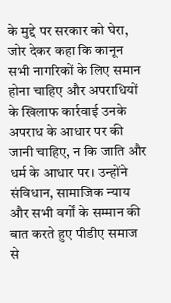के मुद्दे पर सरकार को घेरा, जोर देकर कहा कि कानून सभी नागरिकों के लिए समान होना चाहिए और अपराधियों के खिलाफ कार्रवाई उनके अपराध के आधार पर की जानी चाहिए, न कि जाति और धर्म के आधार पर। उन्होंने संविधान, सामाजिक न्याय और सभी वर्गों के सम्मान की बात करते हुए पीडीए समाज से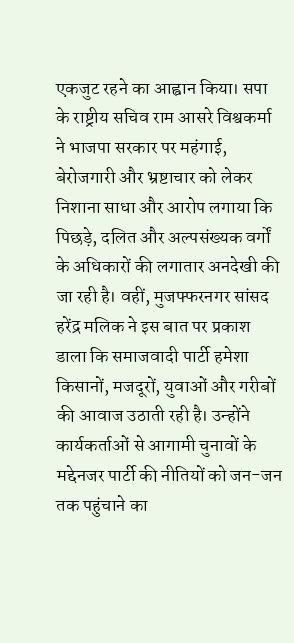एकजुट रहने का आह्वान किया। सपा के राष्ट्रीय सचिव राम आसरे विश्वकर्मा ने भाजपा सरकार पर महंगाई, बेरोजगारी और भ्रष्टाचार को लेकर निशाना साधा और आरोप लगाया कि पिछड़े, दलित और अल्पसंख्यक वर्गों के अधिकारों की लगातार अनदेखी की जा रही है। वहीं, मुजफ्फरनगर सांसद हरेंद्र मलिक ने इस बात पर प्रकाश डाला कि समाजवादी पार्टी हमेशा किसानों, मजदूरों, युवाओं और गरीबों की आवाज उठाती रही है। उन्होंने कार्यकर्ताओं से आगामी चुनावों के मद्देनजर पार्टी की नीतियों को जन-जन तक पहुंचाने का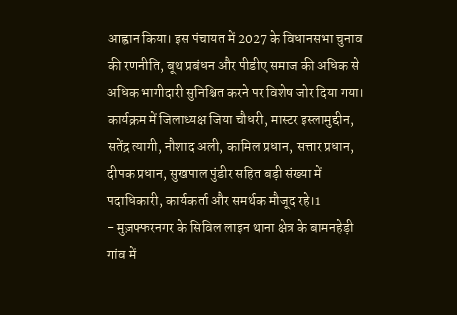आह्वान किया। इस पंचायत में 2027 के विधानसभा चुनाव की रणनीति, बूथ प्रबंधन और पीडीए समाज की अधिक से अधिक भागीदारी सुनिश्चित करने पर विशेष जोर दिया गया। कार्यक्रम में जिलाध्यक्ष जिया चौधरी, मास्टर इस्लामुद्दीन, सतेंद्र त्यागी, नौशाद अली, कामिल प्रधान, सत्तार प्रधान, दीपक प्रधान, सुखपाल पुंडीर सहित बड़ी संख्या में पदाधिकारी, कार्यकर्ता और समर्थक मौजूद रहे।1
- मुज़फ्फरनगर के सिविल लाइन थाना क्षेत्र के बामनहेड़ी गांव में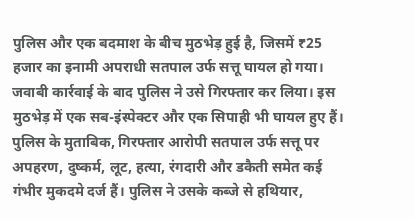पुलिस और एक बदमाश के बीच मुठभेड़ हुई है, जिसमें ₹25 हजार का इनामी अपराधी सतपाल उर्फ सत्तू घायल हो गया। जवाबी कार्रवाई के बाद पुलिस ने उसे गिरफ्तार कर लिया। इस मुठभेड़ में एक सब-इंस्पेक्टर और एक सिपाही भी घायल हुए हैं। पुलिस के मुताबिक, गिरफ्तार आरोपी सतपाल उर्फ सत्तू पर अपहरण, दुष्कर्म, लूट, हत्या, रंगदारी और डकैती समेत कई गंभीर मुकदमे दर्ज हैं। पुलिस ने उसके कब्जे से हथियार,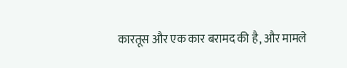कारतूस और एक कार बरामद की है, और मामले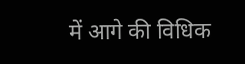में आगे की विधिक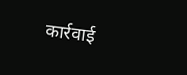कार्रवाई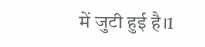में जुटी हुई है।1